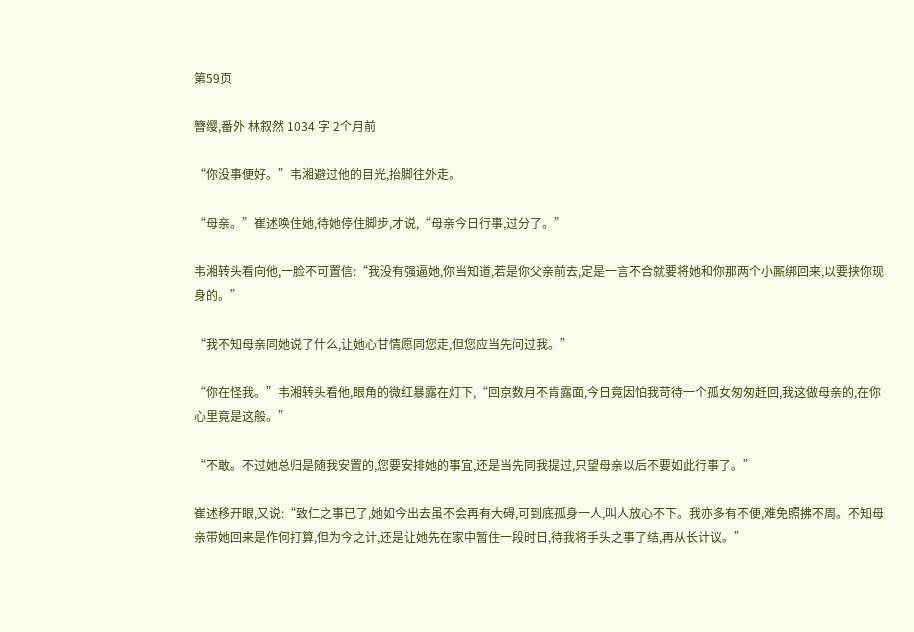第59页

簪缨,番外 林叙然 1034 字 2个月前

“你没事便好。”韦湘避过他的目光,抬脚往外走。

“母亲。”崔述唤住她,待她停住脚步,才说,“母亲今日行事,过分了。”

韦湘转头看向他,一脸不可置信:“我没有强逼她,你当知道,若是你父亲前去,定是一言不合就要将她和你那两个小厮绑回来,以要挟你现身的。”

“我不知母亲同她说了什么,让她心甘情愿同您走,但您应当先问过我。”

“你在怪我。”韦湘转头看他,眼角的微红暴露在灯下,“回京数月不肯露面,今日竟因怕我苛待一个孤女匆匆赶回,我这做母亲的,在你心里竟是这般。”

“不敢。不过她总归是随我安置的,您要安排她的事宜,还是当先同我提过,只望母亲以后不要如此行事了。”

崔述移开眼,又说:“致仁之事已了,她如今出去虽不会再有大碍,可到底孤身一人,叫人放心不下。我亦多有不便,难免照拂不周。不知母亲带她回来是作何打算,但为今之计,还是让她先在家中暂住一段时日,待我将手头之事了结,再从长计议。”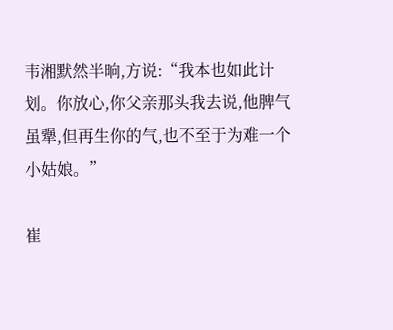韦湘默然半晌,方说:“我本也如此计划。你放心,你父亲那头我去说,他脾气虽犟,但再生你的气,也不至于为难一个小姑娘。”

崔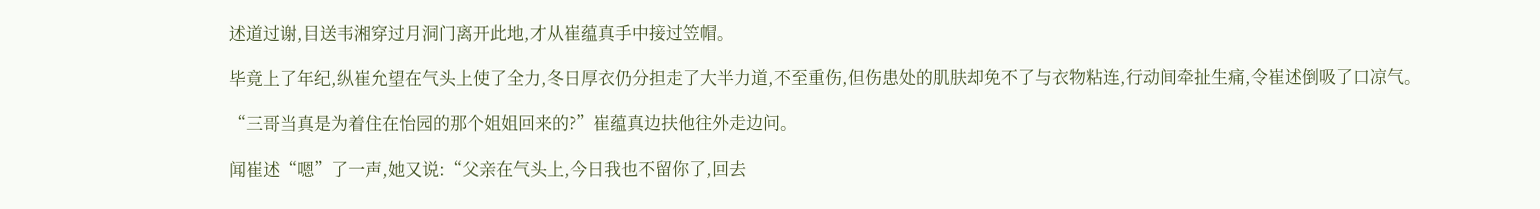述道过谢,目送韦湘穿过月洞门离开此地,才从崔蕴真手中接过笠帽。

毕竟上了年纪,纵崔允望在气头上使了全力,冬日厚衣仍分担走了大半力道,不至重伤,但伤患处的肌肤却免不了与衣物粘连,行动间牵扯生痛,令崔述倒吸了口凉气。

“三哥当真是为着住在怡园的那个姐姐回来的?”崔蕴真边扶他往外走边问。

闻崔述“嗯”了一声,她又说:“父亲在气头上,今日我也不留你了,回去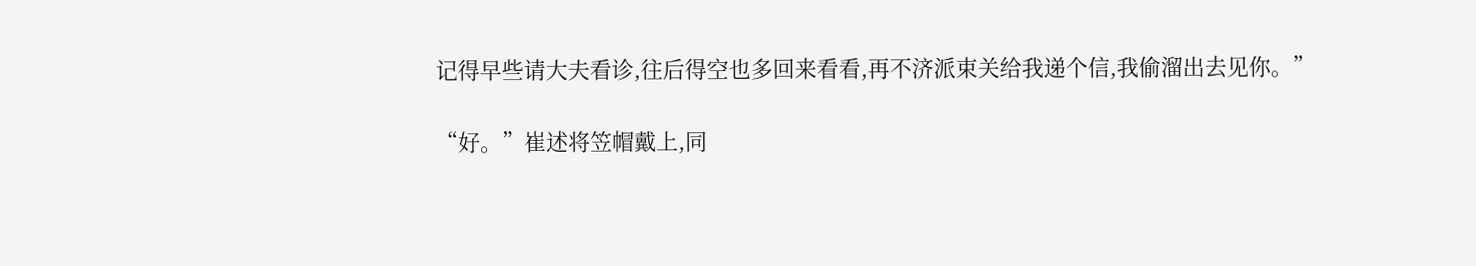记得早些请大夫看诊,往后得空也多回来看看,再不济派束关给我递个信,我偷溜出去见你。”

“好。”崔述将笠帽戴上,同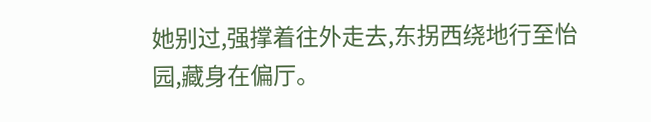她别过,强撑着往外走去,东拐西绕地行至怡园,藏身在偏厅。